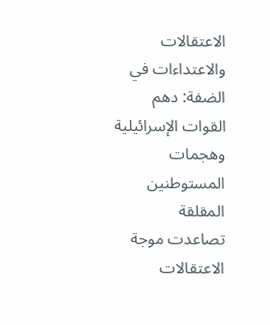الاعتقالات والاعتداءات في الضفة: دهم القوات الإسرائيلية وهجمات المستوطنين المقلقة
تصاعدت موجة الاعتقالات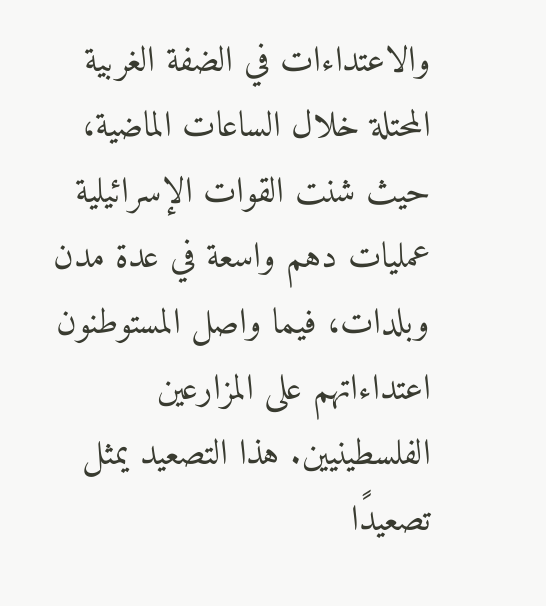والاعتداءات في الضفة الغربية المحتلة خلال الساعات الماضية، حيث شنت القوات الإسرائيلية عمليات دهم واسعة في عدة مدن وبلدات، فيما واصل المستوطنون اعتداءاتهم على المزارعين الفلسطينيين. هذا التصعيد يمثل تصعيدًا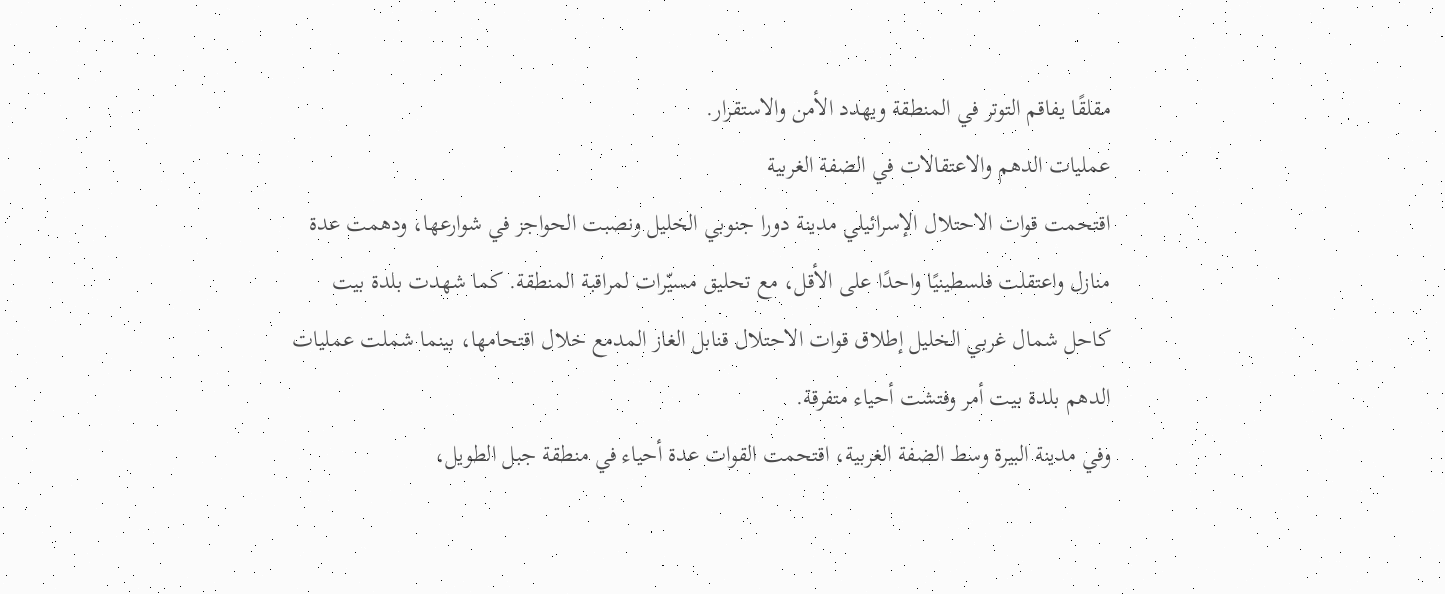مقلقًا يفاقم التوتر في المنطقة ويهدد الأمن والاستقرار.
عمليات الدهم والاعتقالات في الضفة الغربية
اقتحمت قوات الاحتلال الإسرائيلي مدينة دورا جنوبي الخليل ونصبت الحواجز في شوارعها، ودهمت عدة منازل واعتقلت فلسطينيًا واحدًا على الأقل، مع تحليق مسيّرات لمراقبة المنطقة. كما شهدت بلدة بيت كاحل شمال غربي الخليل إطلاق قوات الاحتلال قنابل الغاز المدمع خلال اقتحامها، بينما شملت عمليات الدهم بلدة بيت أمر وفتشت أحياء متفرقة.
وفي مدينة البيرة وسط الضفة الغربية، اقتحمت القوات عدة أحياء في منطقة جبل الطويل،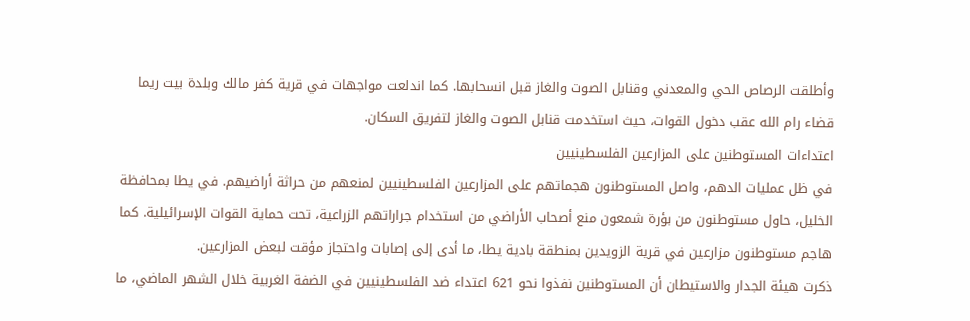وأطلقت الرصاص الحي والمعدني وقنابل الصوت والغاز قبل انسحابها. كما اندلعت مواجهات في قرية كفر مالك وبلدة بيت ريما قضاء رام الله عقب دخول القوات، حيث استخدمت قنابل الصوت والغاز لتفريق السكان.
اعتداءات المستوطنين على المزارعين الفلسطينيين
في ظل عمليات الدهم، واصل المستوطنون هجماتهم على المزارعين الفلسطينيين لمنعهم من حراثة أراضيهم. في يطا بمحافظة الخليل، حاول مستوطنون من بؤرة شمعون منع أصحاب الأراضي من استخدام جراراتهم الزراعية، تحت حماية القوات الإسرائيلية. كما هاجم مستوطنون مزارعين في قرية الزويدين بمنطقة بادية يطا، ما أدى إلى إصابات واحتجاز مؤقت لبعض المزارعين.
ذكرت هيئة الجدار والاستيطان أن المستوطنين نفذوا نحو 621 اعتداء ضد الفلسطينيين في الضفة الغربية خلال الشهر الماضي، ما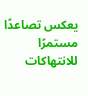يعكس تصاعدًا مستمرًا للانتهاكات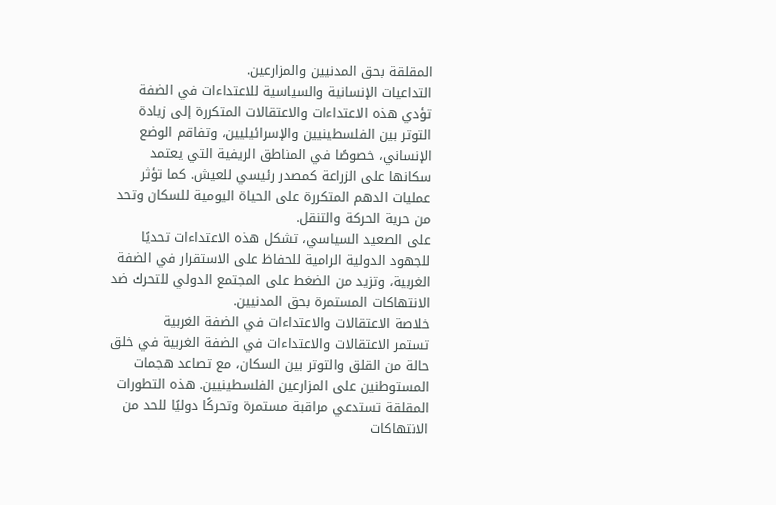المقلقة بحق المدنيين والمزارعين.
التداعيات الإنسانية والسياسية للاعتداءات في الضفة
تؤدي هذه الاعتداءات والاعتقالات المتكررة إلى زيادة التوتر بين الفلسطينيين والإسرائيليين، وتفاقم الوضع الإنساني، خصوصًا في المناطق الريفية التي يعتمد سكانها على الزراعة كمصدر رئيسي للعيش. كما تؤثر عمليات الدهم المتكررة على الحياة اليومية للسكان وتحد من حرية الحركة والتنقل.
على الصعيد السياسي، تشكل هذه الاعتداءات تحديًا للجهود الدولية الرامية للحفاظ على الاستقرار في الضفة الغربية، وتزيد من الضغط على المجتمع الدولي للتحرك ضد الانتهاكات المستمرة بحق المدنيين.
خلاصة الاعتقالات والاعتداءات في الضفة الغربية
تستمر الاعتقالات والاعتداءات في الضفة الغربية في خلق حالة من القلق والتوتر بين السكان، مع تصاعد هجمات المستوطنين على المزارعين الفلسطينيين. هذه التطورات المقلقة تستدعي مراقبة مستمرة وتحركًا دوليًا للحد من الانتهاكات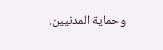وحماية المدنيين.